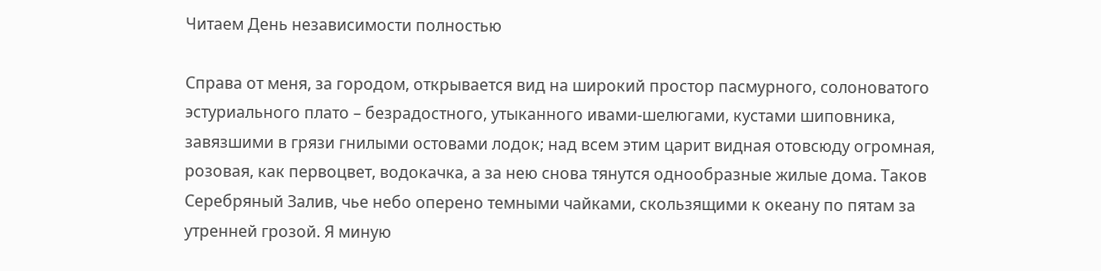Читаем День независимости полностью

Справа от меня, за городом, открывается вид на широкий простор пасмурного, солоноватого эстуриального плато – безрадостного, утыканного ивами-шелюгами, кустами шиповника, завязшими в грязи гнилыми остовами лодок; над всем этим царит видная отовсюду огромная, розовая, как первоцвет, водокачка, а за нею снова тянутся однообразные жилые дома. Таков Серебряный Залив, чье небо оперено темными чайками, скользящими к океану по пятам за утренней грозой. Я миную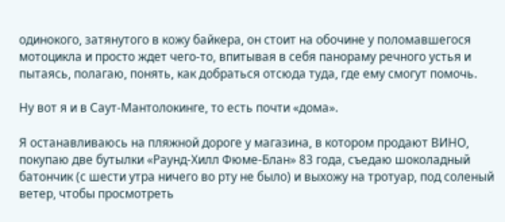одинокого, затянутого в кожу байкера, он стоит на обочине у поломавшегося мотоцикла и просто ждет чего-то, впитывая в себя панораму речного устья и пытаясь, полагаю, понять, как добраться отсюда туда, где ему смогут помочь.

Ну вот я и в Саут-Мантолокинге, то есть почти «дома».

Я останавливаюсь на пляжной дороге у магазина, в котором продают ВИНО, покупаю две бутылки «Раунд-Хилл Фюме-Блан» 83 года, съедаю шоколадный батончик (с шести утра ничего во рту не было) и выхожу на тротуар, под соленый ветер, чтобы просмотреть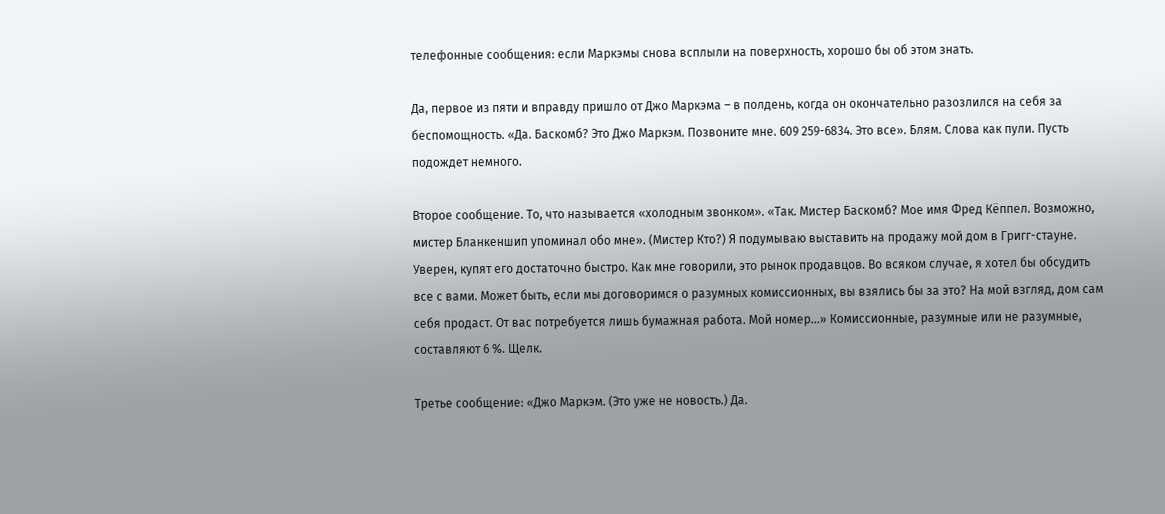телефонные сообщения: если Маркэмы снова всплыли на поверхность, хорошо бы об этом знать.

Да, первое из пяти и вправду пришло от Джо Маркэма – в полдень, когда он окончательно разозлился на себя за беспомощность. «Да. Баскомб? Это Джо Маркэм. Позвоните мне. 609 259-6834. Это все». Блям. Слова как пули. Пусть подождет немного.

Второе сообщение. То, что называется «холодным звонком». «Так. Мистер Баскомб? Мое имя Фред Кёппел. Возможно, мистер Бланкеншип упоминал обо мне». (Мистер Кто?) Я подумываю выставить на продажу мой дом в Григг-стауне. Уверен, купят его достаточно быстро. Как мне говорили, это рынок продавцов. Во всяком случае, я хотел бы обсудить все с вами. Может быть, если мы договоримся о разумных комиссионных, вы взялись бы за это? На мой взгляд, дом сам себя продаст. От вас потребуется лишь бумажная работа. Мой номер…» Комиссионные, разумные или не разумные, составляют 6 %. Щелк.

Третье сообщение: «Джо Маркэм. (Это уже не новость.) Да.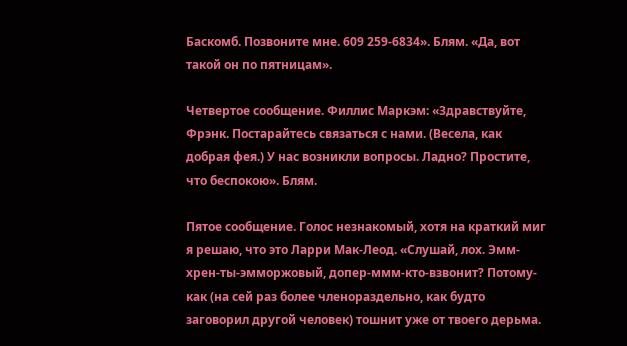Баскомб. Позвоните мне. 609 259-6834». Блям. «Да, вот такой он по пятницам».

Четвертое сообщение. Филлис Маркэм: «Здравствуйте, Фрэнк. Постарайтесь связаться с нами. (Весела, как добрая фея.) У нас возникли вопросы. Ладно? Простите, что беспокою». Блям.

Пятое сообщение. Голос незнакомый, хотя на краткий миг я решаю, что это Ларри Мак-Леод. «Слушай, лох. Эмм-хрен-ты-эмморжовый, допер-ммм-кто-взвонит? Потому-как (на сей раз более членораздельно, как будто заговорил другой человек) тошнит уже от твоего дерьма.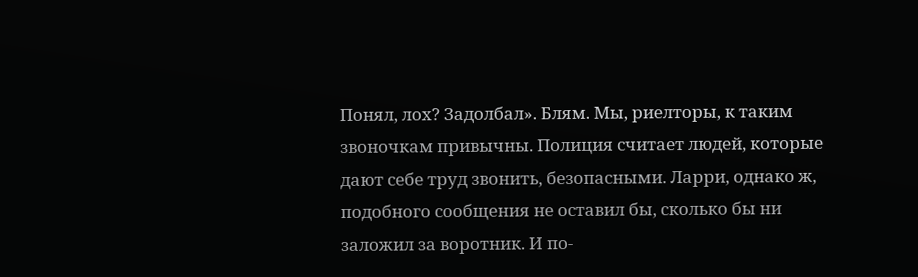Понял, лох? Задолбал». Блям. Мы, риелторы, к таким звоночкам привычны. Полиция считает людей, которые дают себе труд звонить, безопасными. Ларри, однако ж, подобного сообщения не оставил бы, сколько бы ни заложил за воротник. И по-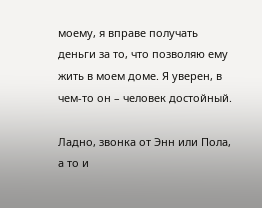моему, я вправе получать деньги за то, что позволяю ему жить в моем доме. Я уверен, в чем-то он – человек достойный.

Ладно, звонка от Энн или Пола, а то и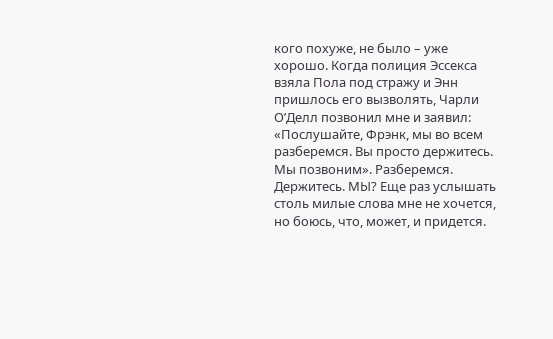кого похуже, не было – уже хорошо. Когда полиция Эссекса взяла Пола под стражу и Энн пришлось его вызволять, Чарли О’Делл позвонил мне и заявил: «Послушайте, Фрэнк, мы во всем разберемся. Вы просто держитесь. Мы позвоним». Разберемся. Держитесь. МЫ? Еще раз услышать столь милые слова мне не хочется, но боюсь, что, может, и придется.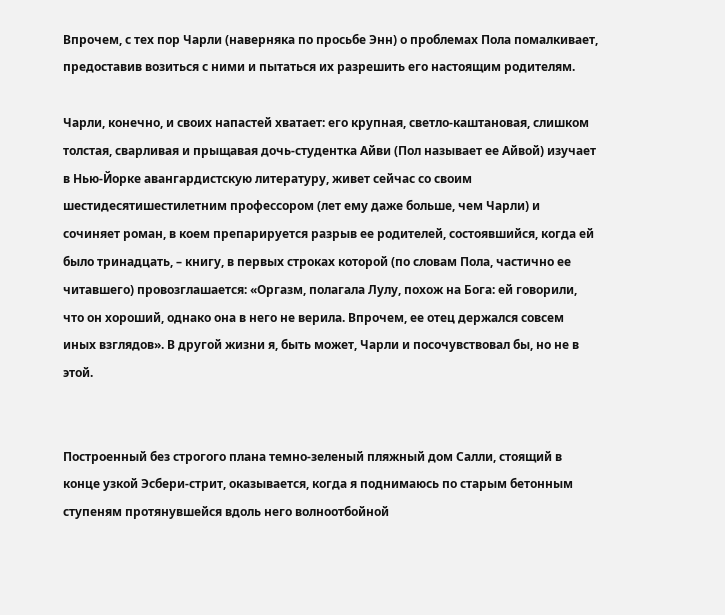Впрочем, с тех пор Чарли (наверняка по просьбе Энн) о проблемах Пола помалкивает, предоставив возиться с ними и пытаться их разрешить его настоящим родителям.

Чарли, конечно, и своих напастей хватает: его крупная, светло-каштановая, слишком толстая, сварливая и прыщавая дочь-студентка Айви (Пол называет ее Айвой) изучает в Нью-Йорке авангардистскую литературу, живет сейчас со своим шестидесятишестилетним профессором (лет ему даже больше, чем Чарли) и сочиняет роман, в коем препарируется разрыв ее родителей, состоявшийся, когда ей было тринадцать, – книгу, в первых строках которой (по словам Пола, частично ее читавшего) провозглашается: «Оргазм, полагала Лулу, похож на Бога: ей говорили, что он хороший, однако она в него не верила. Впрочем, ее отец держался совсем иных взглядов». В другой жизни я, быть может, Чарли и посочувствовал бы, но не в этой.


Построенный без строгого плана темно-зеленый пляжный дом Салли, стоящий в конце узкой Эсбери-стрит, оказывается, когда я поднимаюсь по старым бетонным ступеням протянувшейся вдоль него волноотбойной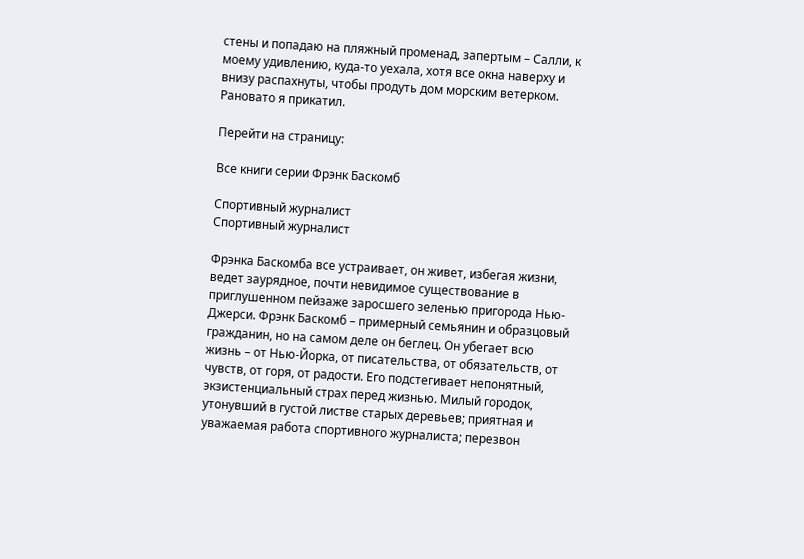стены и попадаю на пляжный променад, запертым – Салли, к моему удивлению, куда-то уехала, хотя все окна наверху и внизу распахнуты, чтобы продуть дом морским ветерком. Рановато я прикатил.

Перейти на страницу:

Все книги серии Фрэнк Баскомб

Спортивный журналист
Спортивный журналист

Фрэнка Баскомба все устраивает, он живет, избегая жизни, ведет заурядное, почти невидимое существование в приглушенном пейзаже заросшего зеленью пригорода Нью-Джерси. Фрэнк Баскомб – примерный семьянин и образцовый гражданин, но на самом деле он беглец. Он убегает всю жизнь – от Нью-Йорка, от писательства, от обязательств, от чувств, от горя, от радости. Его подстегивает непонятный, экзистенциальный страх перед жизнью. Милый городок, утонувший в густой листве старых деревьев; приятная и уважаемая работа спортивного журналиста; перезвон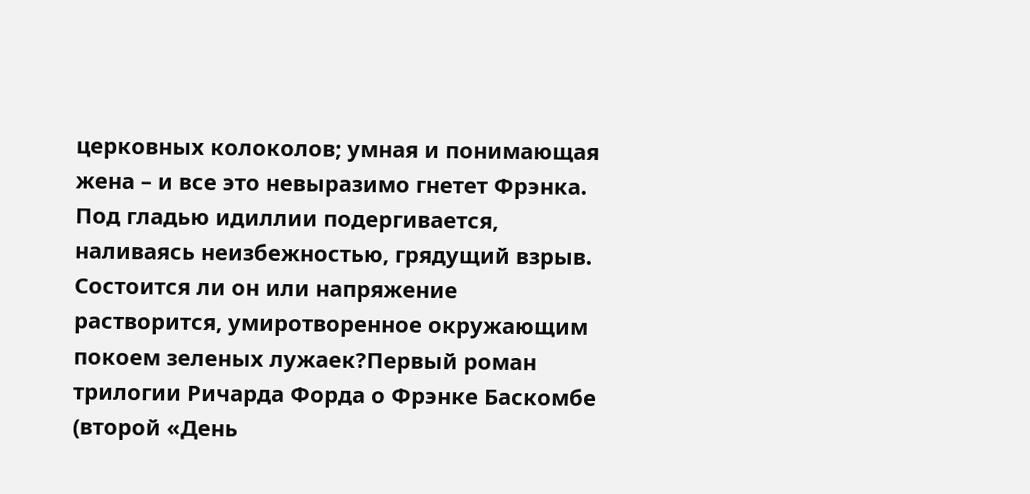церковных колоколов; умная и понимающая жена – и все это невыразимо гнетет Фрэнка. Под гладью идиллии подергивается, наливаясь неизбежностью, грядущий взрыв. Состоится ли он или напряжение растворится, умиротворенное окружающим покоем зеленых лужаек?Первый роман трилогии Ричарда Форда о Фрэнке Баскомбе (второй «День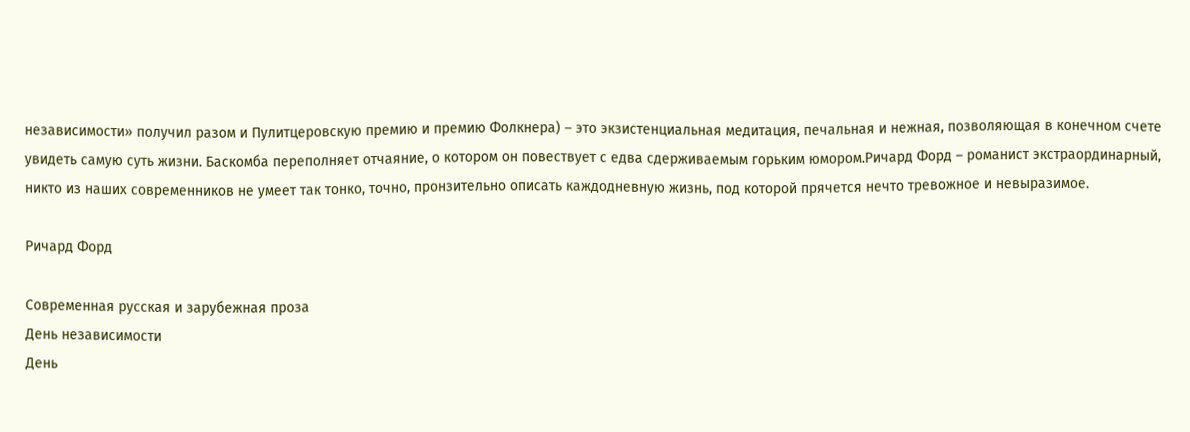независимости» получил разом и Пулитцеровскую премию и премию Фолкнера) – это экзистенциальная медитация, печальная и нежная, позволяющая в конечном счете увидеть самую суть жизни. Баскомба переполняет отчаяние, о котором он повествует с едва сдерживаемым горьким юмором.Ричард Форд – романист экстраординарный, никто из наших современников не умеет так тонко, точно, пронзительно описать каждодневную жизнь, под которой прячется нечто тревожное и невыразимое.

Ричард Форд

Современная русская и зарубежная проза
День независимости
День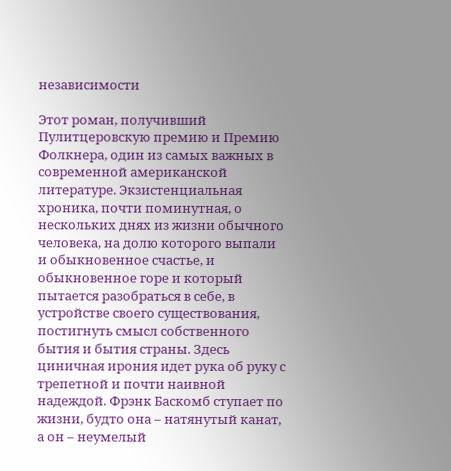независимости

Этот роман, получивший Пулитцеровскую премию и Премию Фолкнера, один из самых важных в современной американской литературе. Экзистенциальная хроника, почти поминутная, о нескольких днях из жизни обычного человека, на долю которого выпали и обыкновенное счастье, и обыкновенное горе и который пытается разобраться в себе, в устройстве своего существования, постигнуть смысл собственного бытия и бытия страны. Здесь циничная ирония идет рука об руку с трепетной и почти наивной надеждой. Фрэнк Баскомб ступает по жизни, будто она – натянутый канат, а он – неумелый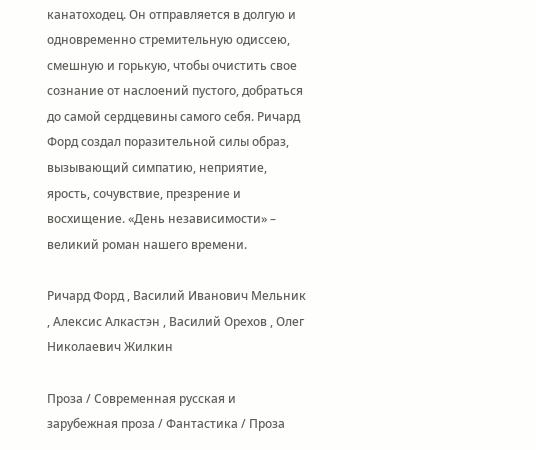канатоходец. Он отправляется в долгую и одновременно стремительную одиссею, смешную и горькую, чтобы очистить свое сознание от наслоений пустого, добраться до самой сердцевины самого себя. Ричард Форд создал поразительной силы образ, вызывающий симпатию, неприятие, ярость, сочувствие, презрение и восхищение. «День независимости» – великий роман нашего времени.

Ричард Форд , Василий Иванович Мельник , Алексис Алкастэн , Василий Орехов , Олег Николаевич Жилкин

Проза / Современная русская и зарубежная проза / Фантастика / Проза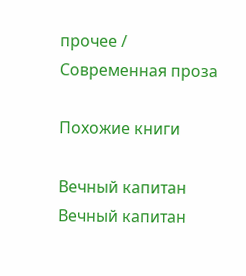прочее / Современная проза

Похожие книги

Вечный капитан
Вечный капитан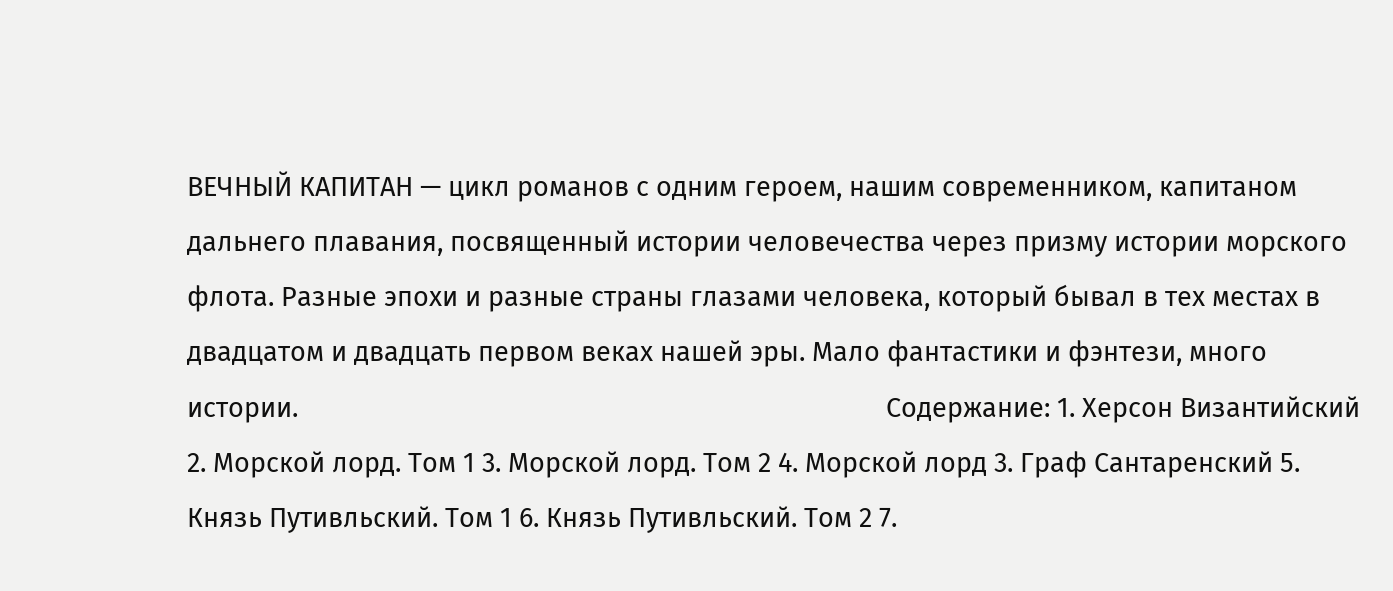ВЕЧНЫЙ КАПИТАН — цикл романов с одним героем, нашим современником, капитаном дальнего плавания, посвященный истории человечества через призму истории морского флота. Разные эпохи и разные страны глазами человека, который бывал в тех местах в двадцатом и двадцать первом веках нашей эры. Мало фантастики и фэнтези, много истории.                                                                                    Содержание: 1. Херсон Византийский 2. Морской лорд. Том 1 3. Морской лорд. Том 2 4. Морской лорд 3. Граф Сантаренский 5. Князь Путивльский. Том 1 6. Князь Путивльский. Том 2 7.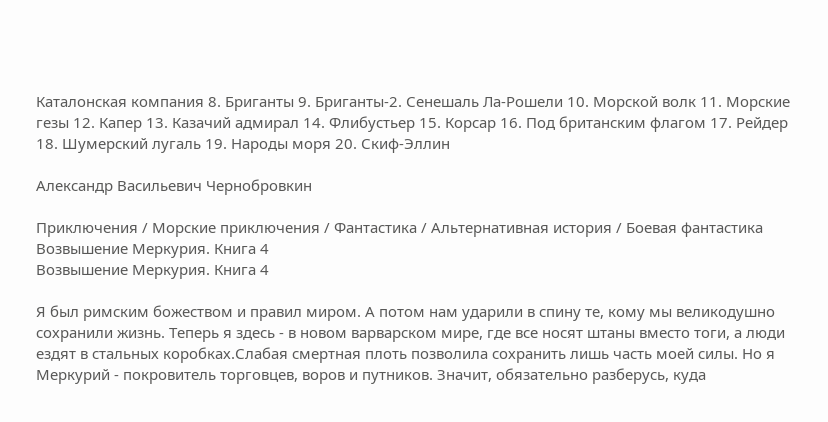Каталонская компания 8. Бриганты 9. Бриганты-2. Сенешаль Ла-Рошели 10. Морской волк 11. Морские гезы 12. Капер 13. Казачий адмирал 14. Флибустьер 15. Корсар 16. Под британским флагом 17. Рейдер 18. Шумерский лугаль 19. Народы моря 20. Скиф-Эллин

Александр Васильевич Чернобровкин

Приключения / Морские приключения / Фантастика / Альтернативная история / Боевая фантастика
Возвышение Меркурия. Книга 4
Возвышение Меркурия. Книга 4

Я был римским божеством и правил миром. А потом нам ударили в спину те, кому мы великодушно сохранили жизнь. Теперь я здесь - в новом варварском мире, где все носят штаны вместо тоги, а люди ездят в стальных коробках.Слабая смертная плоть позволила сохранить лишь часть моей силы. Но я Меркурий - покровитель торговцев, воров и путников. Значит, обязательно разберусь, куда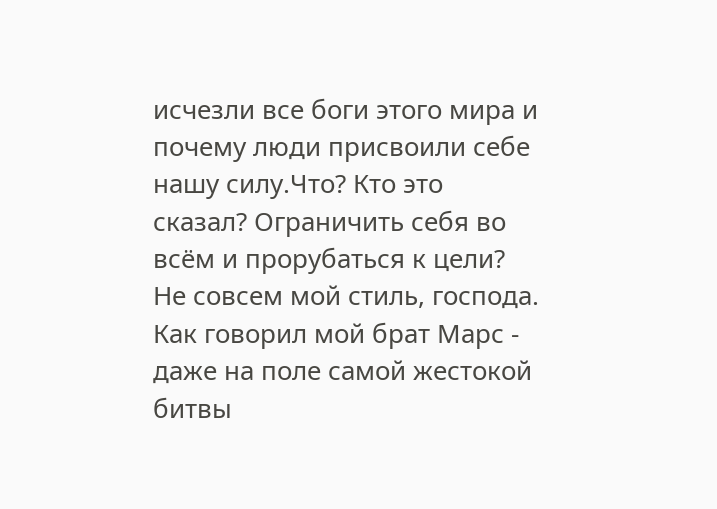исчезли все боги этого мира и почему люди присвоили себе нашу силу.Что? Кто это сказал? Ограничить себя во всём и прорубаться к цели? Не совсем мой стиль, господа. Как говорил мой брат Марс - даже на поле самой жестокой битвы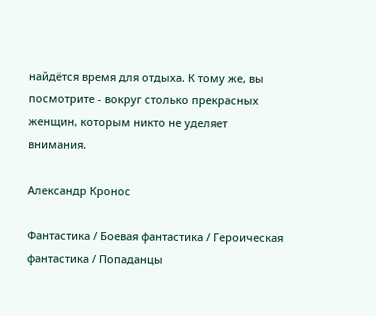найдётся время для отдыха. К тому же, вы посмотрите - вокруг столько прекрасных женщин, которым никто не уделяет внимания.

Александр Кронос

Фантастика / Боевая фантастика / Героическая фантастика / Попаданцы